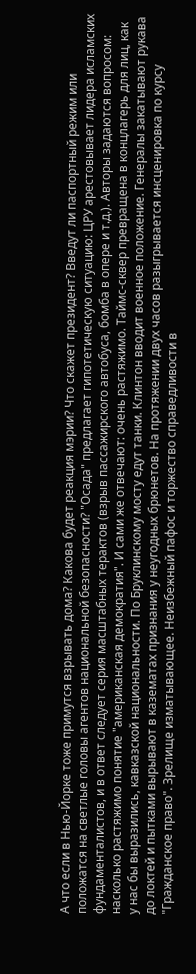А что если в Нью-Йорке тоже примутся взрывать дома? Какова будет реакция мэрии? Что скажет президент? Введут ли паспортный режим или положатся на светлые головы агентов национальной безопасности? "Осада" предлагает гипотетическую ситуацию: ЦРУ арестовывает лидера исламских фундаменталистов, и в ответ следует серия масштабных терактов (взрыв пассажирского автобуса, бомба в опере и т.д.). Авторы задаются вопросом: насколько растяжимо понятие "американская демократия". И сами же отвечают: очень растяжимо. Таймс-сквер превращена в концлагерь для лиц, как у нас бы выразились, кавказской национальности. По Бруклинскому мосту едут танки. Клинтон вводит военное положение. Генералы закатывают рукава до локтей и пытками вырывают в казематах признания у неугодных брюнетов. На протяжении двух часов разыгрывается инсценировка по курсу "Гражданское право". Зрелище изматывающее. Неизбежный пафос и торжество справедливости в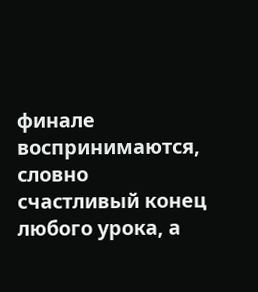финале воспринимаются, словно счастливый конец любого урока, а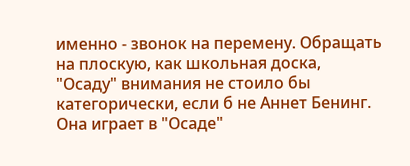именно - звонок на перемену. Обращать на плоскую, как школьная доска, "Осаду" внимания не стоило бы категорически, если б не Аннет Бенинг. Она играет в "Осаде"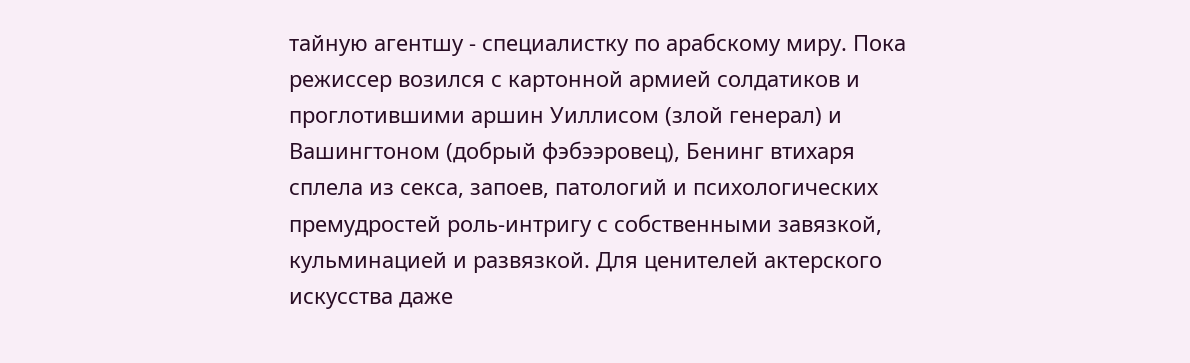тайную агентшу - специалистку по арабскому миру. Пока режиссер возился с картонной армией солдатиков и проглотившими аршин Уиллисом (злой генерал) и Вашингтоном (добрый фэбээровец), Бенинг втихаря сплела из секса, запоев, патологий и психологических премудростей роль-интригу с собственными завязкой, кульминацией и развязкой. Для ценителей актерского искусства даже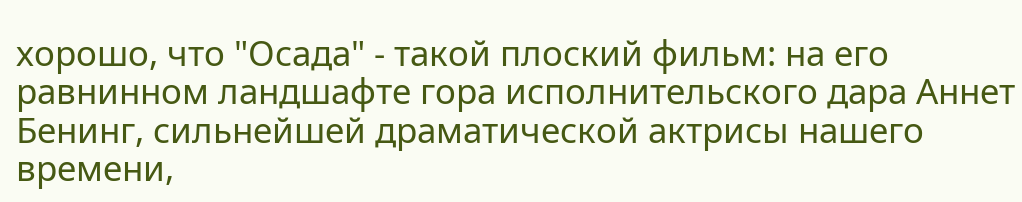хорошо, что "Осада" - такой плоский фильм: на его равнинном ландшафте гора исполнительского дара Аннет Бенинг, сильнейшей драматической актрисы нашего времени,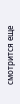смотрится еще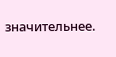значительнее.